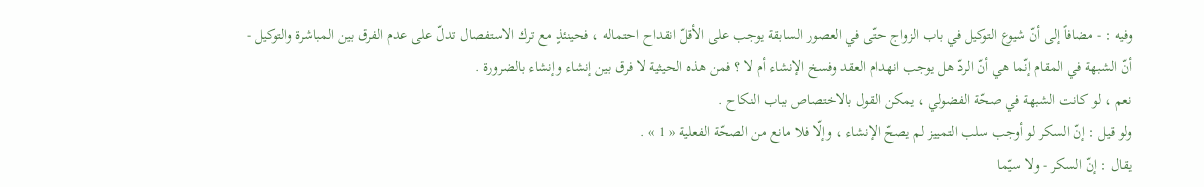وفيه : - مضافاً إلى أنّ شيوع التوكيل في باب الزواج حتّى في العصور السابقة يوجب على الأقلّ انقداح احتماله ، فحينئذٍ مع ترك الاستفصال تدلّ على عدم الفرق بين المباشرة والتوكيل - أنّ الشبهة في المقام إنّما هي أنّ الردّ هل يوجب انهدام العقد وفسخ الإنشاء أم لا ؟ فمن هذه الحيثية لا فرق بين إنشاء وإنشاء بالضرورة .
نعم ، لو كانت الشبهة في صحّة الفضولي ، يمكن القول بالاختصاص بباب النكاح .
ولو قيل : إنّ السكر لو أوجب سلب التمييز لم يصحّ الإنشاء ، وإلّا فلا مانع من الصحّة الفعلية « 1 » .
يقال : إنّ السكر - ولا سيّما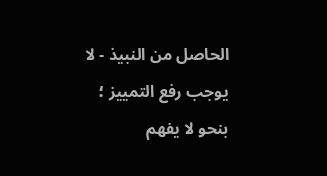الحاصل من النبيذ - لا يوجب رفع التمييز ؛ بنحو لا يفهم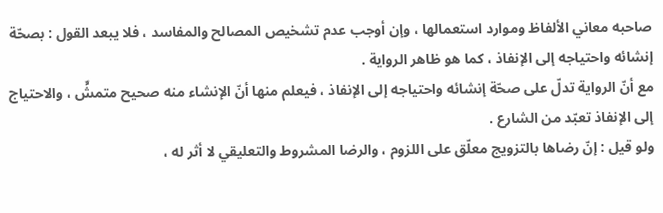صاحبه معاني الألفاظ وموارد استعمالها ، وإن أوجب عدم تشخيص المصالح والمفاسد ، فلا يبعد القول : بصحّة إنشائه واحتياجه إلى الإنفاذ ، كما هو ظاهر الرواية .
مع أنّ الرواية تدلّ على صحّة إنشائه واحتياجه إلى الإنفاذ ، فيعلم منها أنّ الإنشاء منه صحيح متمشٍّ ، والاحتياج إلى الإنفاذ تعبّد من الشارع .
ولو قيل : إنّ رضاها بالتزويج معلّق على اللزوم ، والرضا المشروط والتعليقي لا أثر له ،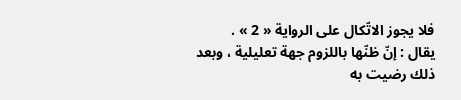فلا يجوز الاتّكال على الرواية « 2 » .
يقال : إنّ ظنّها باللزوم جهة تعليلية ، وبعد ذلك رضيت به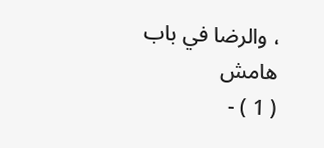، والرضا في باب
هامش
( 1 ) -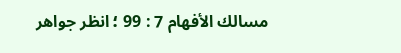مسالك الأفهام 7 : 99 ؛ انظر جواهر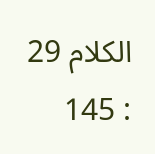الكلام 29 : 145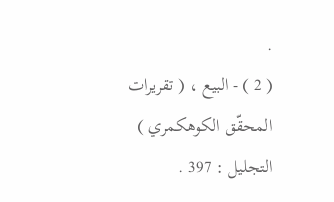.
( 2 ) - البيع ، ( تقريرات المحقّق الكوهكمري ) التجليل : 397 .